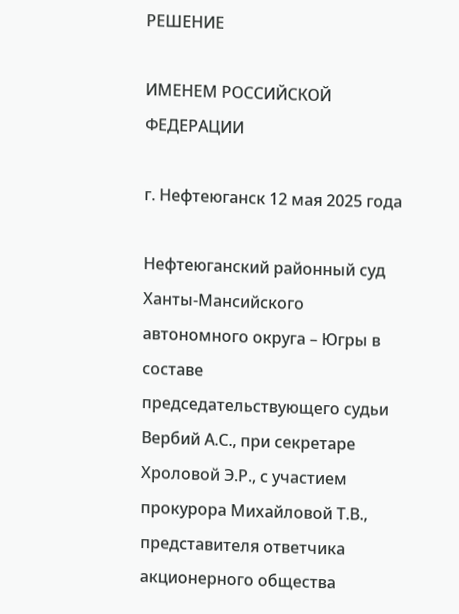РЕШЕНИЕ

ИМЕНЕМ РОССИЙСКОЙ ФЕДЕРАЦИИ

г. Нефтеюганск 12 мая 2025 года

Нефтеюганский районный суд Ханты-Мансийского автономного округа – Югры в составе председательствующего судьи Вербий А.С., при секретаре Хроловой Э.Р., с участием прокурора Михайловой Т.В., представителя ответчика акционерного общества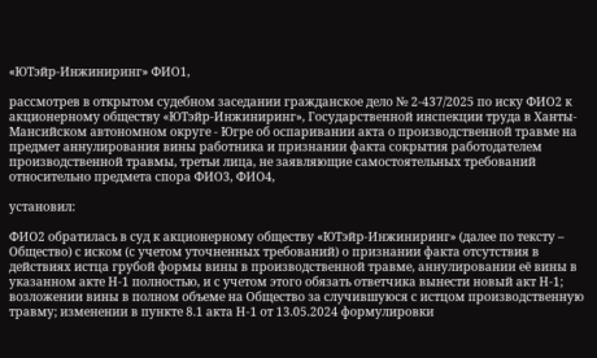«ЮТэйр-Инжиниринг» ФИО1,

рассмотрев в открытом судебном заседании гражданское дело № 2-437/2025 по иску ФИО2 к акционерному обществу «ЮТэйр-Инжиниринг», Государственной инспекции труда в Ханты-Мансийском автономном округе - Югре об оспаривании акта о производственной травме на предмет аннулирования вины работника и признании факта сокрытия работодателем производственной травмы, третьи лица, не заявляющие самостоятельных требований относительно предмета спора ФИО3, ФИО4,

установил:

ФИО2 обратилась в суд к акционерному обществу «ЮТэйр-Инжиниринг» (далее по тексту – Общество) с иском (с учетом уточненных требований) о признании факта отсутствия в действиях истца грубой формы вины в производственной травме, аннулировании её вины в указанном акте Н-1 полностью, и с учетом этого обязать ответчика вынести новый акт Н-1; возложении вины в полном объеме на Общество за случившуюся с истцом производственную травму; изменении в пункте 8.1 акта Н-1 от 13.05.2024 формулировки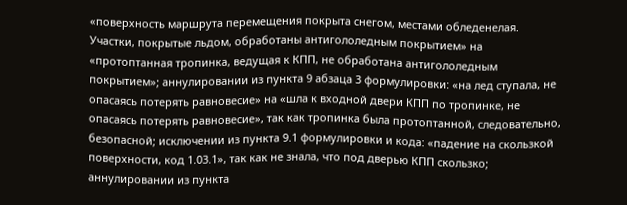«поверхность маршрута перемещения покрыта снегом, местами обледенелая. Участки, покрытые льдом, обработаны антигололедным покрытием» на «протоптанная тропинка, ведущая к КПП, не обработана антигололедным покрытием»; аннулировании из пункта 9 абзаца 3 формулировки: «на лед ступала, не опасаясь потерять равновесие» на «шла к входной двери КПП по тропинке, не опасаясь потерять равновесие», так как тропинка была протоптанной, следовательно, безопасной; исключении из пункта 9.1 формулировки и кода: «падение на скользкой поверхности, код 1.03.1», так как не знала, что под дверью КПП скользко; аннулировании из пункта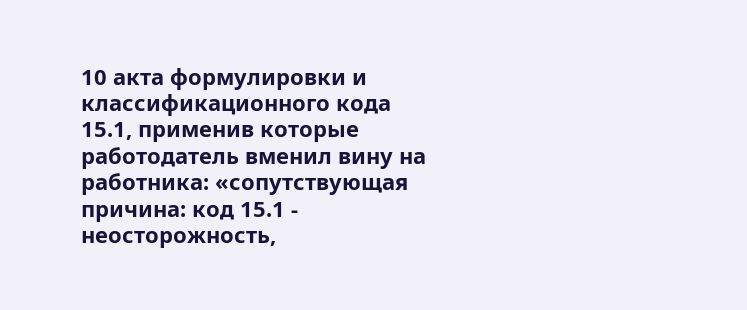10 акта формулировки и классификационного кода 15.1, применив которые работодатель вменил вину на работника: «сопутствующая причина: код 15.1 - неосторожность,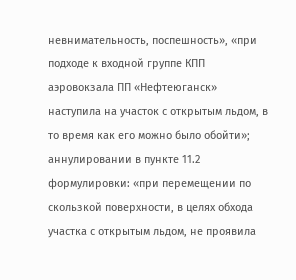невнимательность, поспешность», «при подходе к входной группе КПП аэровокзала ПП «Нефтеюганск» наступила на участок с открытым льдом, в то время как его можно было обойти»; аннулировании в пункте 11.2 формулировки: «при перемещении по скользкой поверхности, в целях обхода участка с открытым льдом, не проявила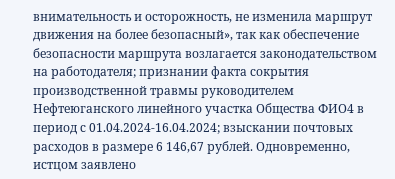внимательность и осторожность, не изменила маршрут движения на более безопасный», так как обеспечение безопасности маршрута возлагается законодательством на работодателя; признании факта сокрытия производственной травмы руководителем Нефтеюганского линейного участка Общества ФИО4 в период с 01.04.2024-16.04.2024; взыскании почтовых расходов в размере 6 146,67 рублей. Одновременно, истцом заявлено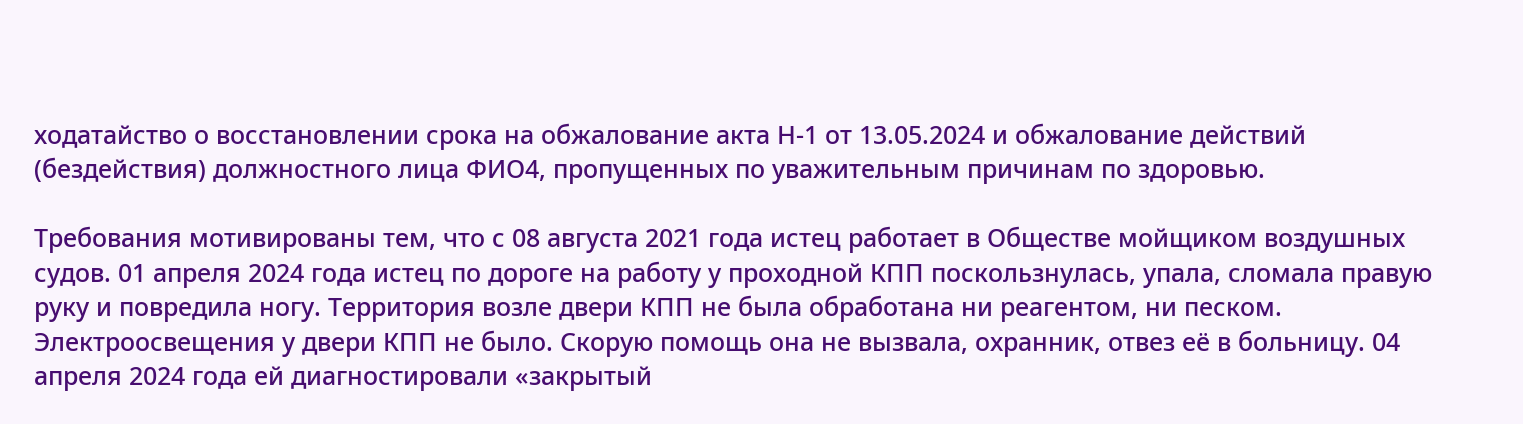ходатайство о восстановлении срока на обжалование акта Н-1 от 13.05.2024 и обжалование действий (бездействия) должностного лица ФИО4, пропущенных по уважительным причинам по здоровью.

Требования мотивированы тем, что с 08 августа 2021 года истец работает в Обществе мойщиком воздушных судов. 01 апреля 2024 года истец по дороге на работу у проходной КПП поскользнулась, упала, сломала правую руку и повредила ногу. Территория возле двери КПП не была обработана ни реагентом, ни песком. Электроосвещения у двери КПП не было. Скорую помощь она не вызвала, охранник, отвез её в больницу. 04 апреля 2024 года ей диагностировали «закрытый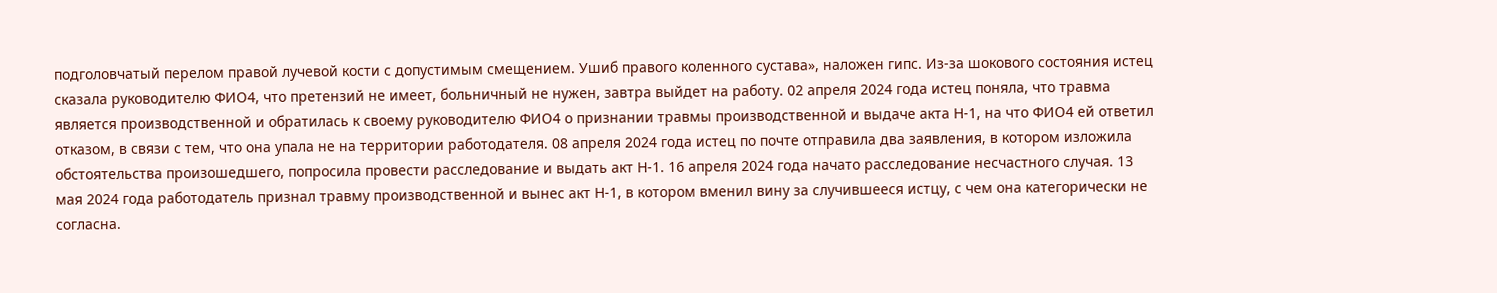подголовчатый перелом правой лучевой кости с допустимым смещением. Ушиб правого коленного сустава», наложен гипс. Из-за шокового состояния истец сказала руководителю ФИО4, что претензий не имеет, больничный не нужен, завтра выйдет на работу. 02 апреля 2024 года истец поняла, что травма является производственной и обратилась к своему руководителю ФИО4 о признании травмы производственной и выдаче акта Н-1, на что ФИО4 ей ответил отказом, в связи с тем, что она упала не на территории работодателя. 08 апреля 2024 года истец по почте отправила два заявления, в котором изложила обстоятельства произошедшего, попросила провести расследование и выдать акт Н-1. 16 апреля 2024 года начато расследование несчастного случая. 13 мая 2024 года работодатель признал травму производственной и вынес акт Н-1, в котором вменил вину за случившееся истцу, с чем она категорически не согласна.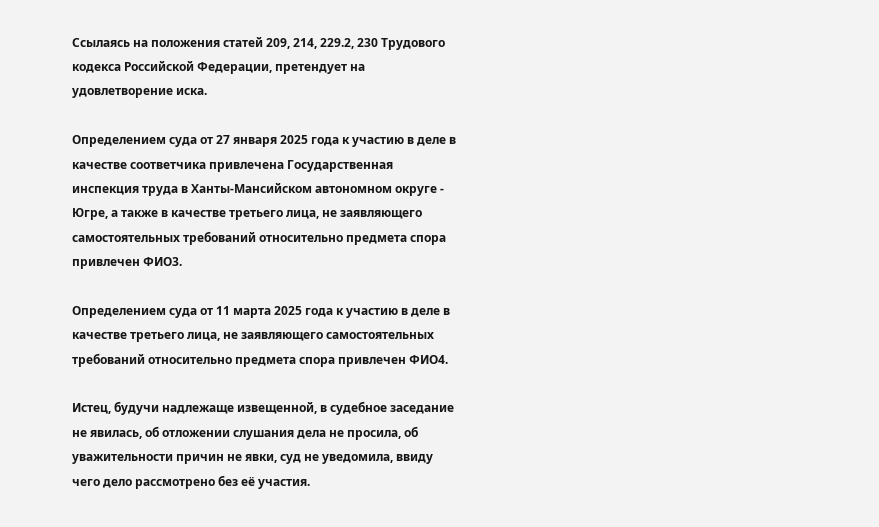Ссылаясь на положения статей 209, 214, 229.2, 230 Трудового кодекса Российской Федерации, претендует на удовлетворение иска.

Определением суда от 27 января 2025 года к участию в деле в качестве соответчика привлечена Государственная инспекция труда в Ханты-Мансийском автономном округе - Югре, а также в качестве третьего лица, не заявляющего самостоятельных требований относительно предмета спора привлечен ФИО3.

Определением суда от 11 марта 2025 года к участию в деле в качестве третьего лица, не заявляющего самостоятельных требований относительно предмета спора привлечен ФИО4.

Истец, будучи надлежаще извещенной, в судебное заседание не явилась, об отложении слушания дела не просила, об уважительности причин не явки, суд не уведомила, ввиду чего дело рассмотрено без её участия.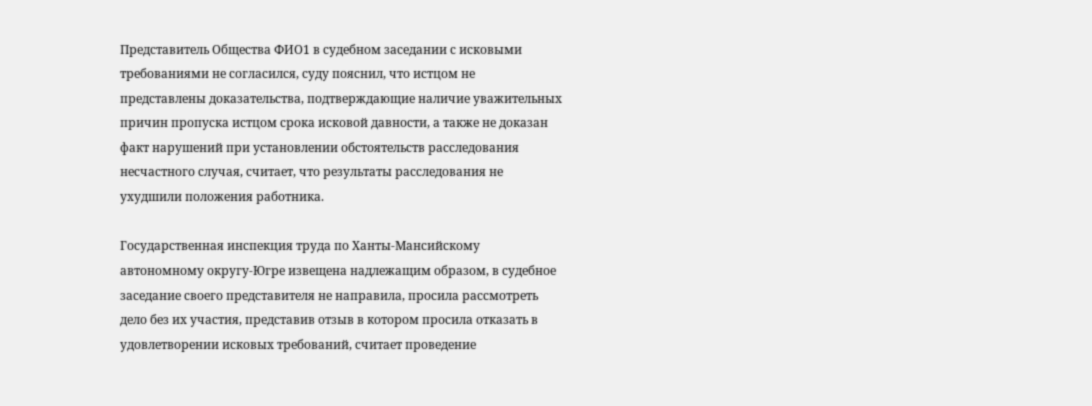Представитель Общества ФИО1 в судебном заседании с исковыми требованиями не согласился, суду пояснил, что истцом не представлены доказательства, подтверждающие наличие уважительных причин пропуска истцом срока исковой давности, а также не доказан факт нарушений при установлении обстоятельств расследования несчастного случая, считает, что результаты расследования не ухудшили положения работника.

Государственная инспекция труда по Ханты-Мансийскому автономному округу-Югре извещена надлежащим образом, в судебное заседание своего представителя не направила, просила рассмотреть дело без их участия, представив отзыв в котором просила отказать в удовлетворении исковых требований, считает проведение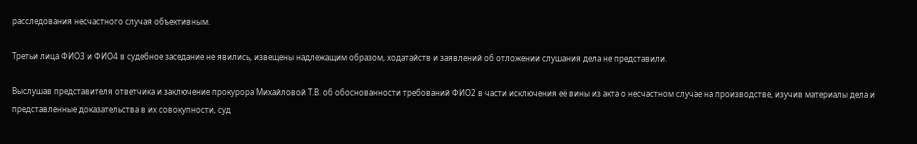расследования несчастного случая объективным.

Третьи лица ФИО3 и ФИО4 в судебное заседание не явились, извещены надлежащим образом, ходатайств и заявлений об отложении слушания дела не представили.

Выслушав представителя ответчика и заключение прокурора Михайловой Т.В. об обоснованности требований ФИО2 в части исключения её вины из акта о несчастном случае на производстве, изучив материалы дела и представленные доказательства в их совокупности, суд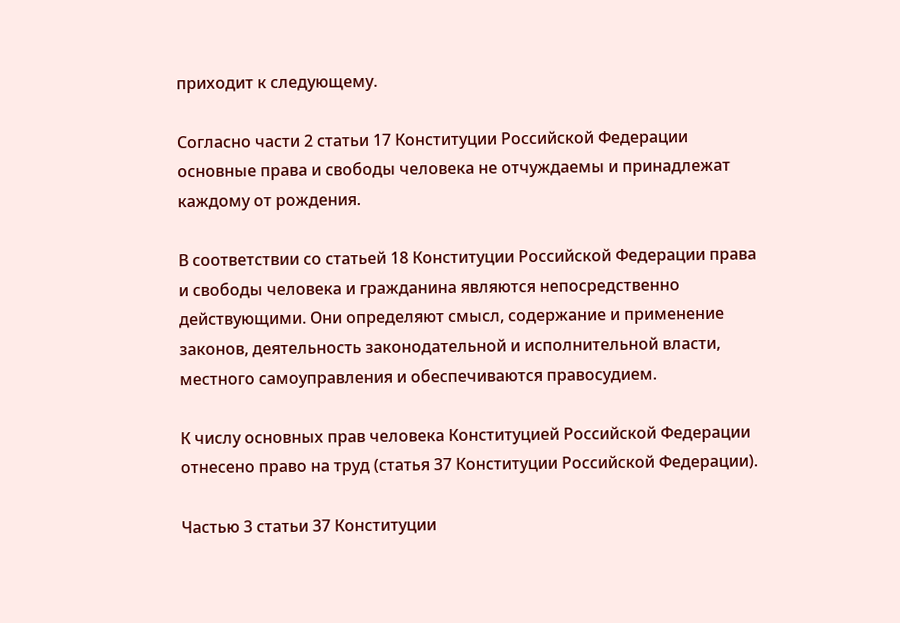приходит к следующему.

Согласно части 2 статьи 17 Конституции Российской Федерации основные права и свободы человека не отчуждаемы и принадлежат каждому от рождения.

В соответствии со статьей 18 Конституции Российской Федерации права и свободы человека и гражданина являются непосредственно действующими. Они определяют смысл, содержание и применение законов, деятельность законодательной и исполнительной власти, местного самоуправления и обеспечиваются правосудием.

К числу основных прав человека Конституцией Российской Федерации отнесено право на труд (статья 37 Конституции Российской Федерации).

Частью 3 статьи 37 Конституции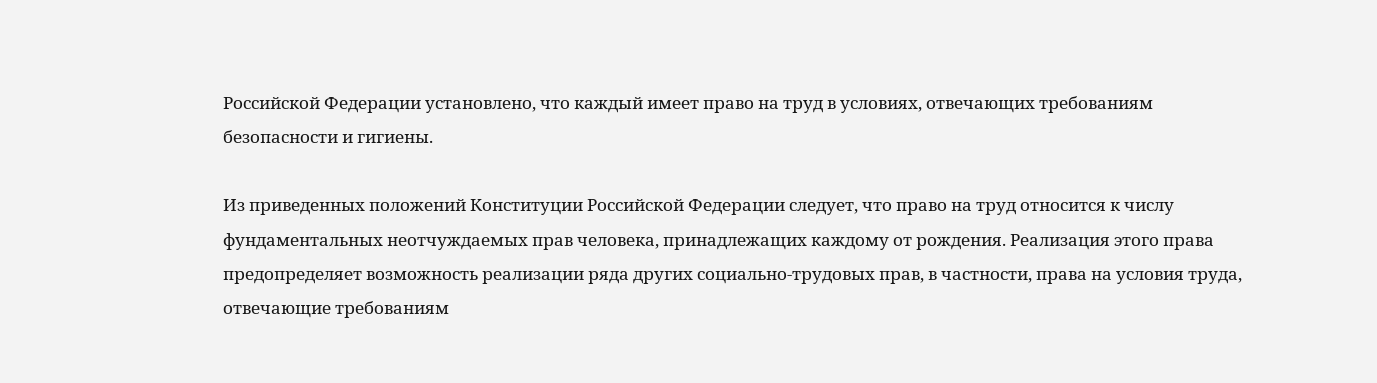Российской Федерации установлено, что каждый имеет право на труд в условиях, отвечающих требованиям безопасности и гигиены.

Из приведенных положений Конституции Российской Федерации следует, что право на труд относится к числу фундаментальных неотчуждаемых прав человека, принадлежащих каждому от рождения. Реализация этого права предопределяет возможность реализации ряда других социально-трудовых прав, в частности, права на условия труда, отвечающие требованиям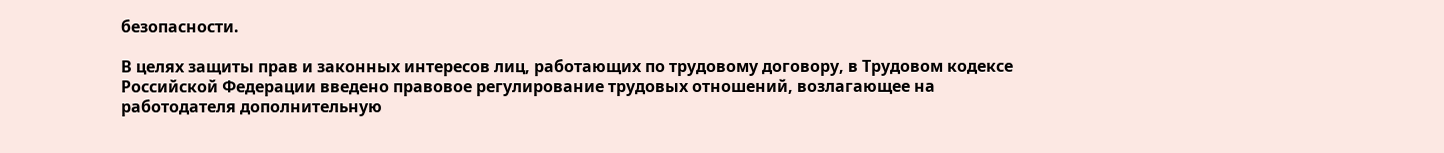безопасности.

В целях защиты прав и законных интересов лиц, работающих по трудовому договору, в Трудовом кодексе Российской Федерации введено правовое регулирование трудовых отношений, возлагающее на работодателя дополнительную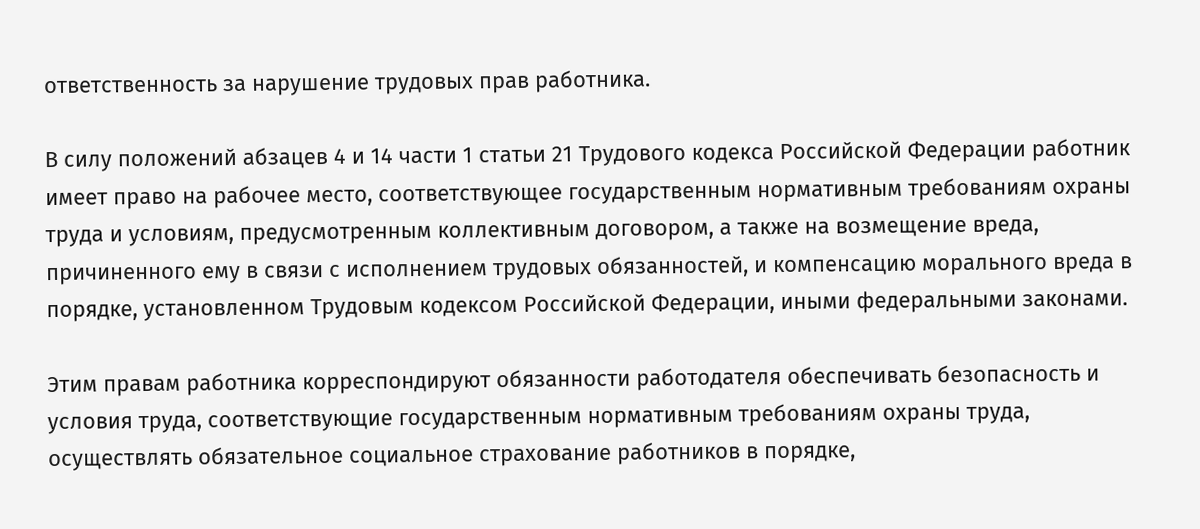ответственность за нарушение трудовых прав работника.

В силу положений абзацев 4 и 14 части 1 статьи 21 Трудового кодекса Российской Федерации работник имеет право на рабочее место, соответствующее государственным нормативным требованиям охраны труда и условиям, предусмотренным коллективным договором, а также на возмещение вреда, причиненного ему в связи с исполнением трудовых обязанностей, и компенсацию морального вреда в порядке, установленном Трудовым кодексом Российской Федерации, иными федеральными законами.

Этим правам работника корреспондируют обязанности работодателя обеспечивать безопасность и условия труда, соответствующие государственным нормативным требованиям охраны труда, осуществлять обязательное социальное страхование работников в порядке,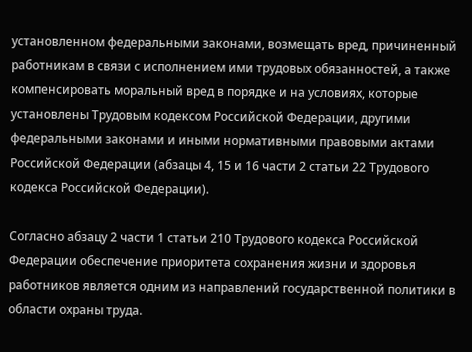установленном федеральными законами, возмещать вред, причиненный работникам в связи с исполнением ими трудовых обязанностей, а также компенсировать моральный вред в порядке и на условиях, которые установлены Трудовым кодексом Российской Федерации, другими федеральными законами и иными нормативными правовыми актами Российской Федерации (абзацы 4, 15 и 16 части 2 статьи 22 Трудового кодекса Российской Федерации).

Согласно абзацу 2 части 1 статьи 210 Трудового кодекса Российской Федерации обеспечение приоритета сохранения жизни и здоровья работников является одним из направлений государственной политики в области охраны труда.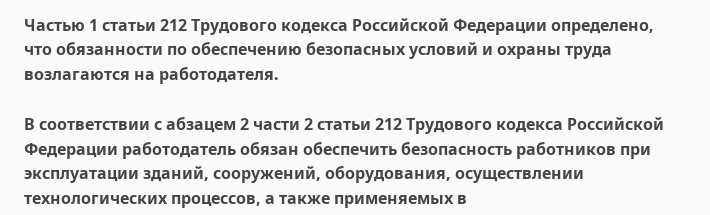Частью 1 статьи 212 Трудового кодекса Российской Федерации определено, что обязанности по обеспечению безопасных условий и охраны труда возлагаются на работодателя.

В соответствии с абзацем 2 части 2 статьи 212 Трудового кодекса Российской Федерации работодатель обязан обеспечить безопасность работников при эксплуатации зданий, сооружений, оборудования, осуществлении технологических процессов, а также применяемых в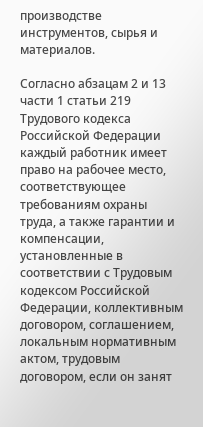производстве инструментов, сырья и материалов.

Согласно абзацам 2 и 13 части 1 статьи 219 Трудового кодекса Российской Федерации каждый работник имеет право на рабочее место, соответствующее требованиям охраны труда, а также гарантии и компенсации, установленные в соответствии с Трудовым кодексом Российской Федерации, коллективным договором, соглашением, локальным нормативным актом, трудовым договором, если он занят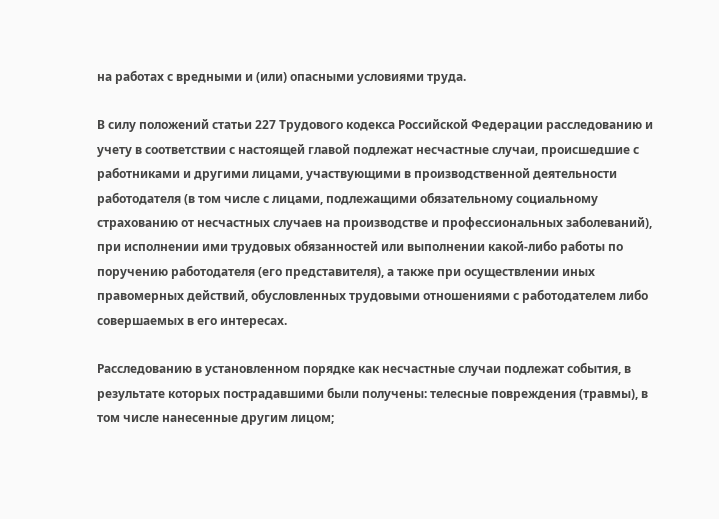на работах с вредными и (или) опасными условиями труда.

В силу положений статьи 227 Трудового кодекса Российской Федерации расследованию и учету в соответствии с настоящей главой подлежат несчастные случаи, происшедшие с работниками и другими лицами, участвующими в производственной деятельности работодателя (в том числе с лицами, подлежащими обязательному социальному страхованию от несчастных случаев на производстве и профессиональных заболеваний), при исполнении ими трудовых обязанностей или выполнении какой-либо работы по поручению работодателя (его представителя), а также при осуществлении иных правомерных действий, обусловленных трудовыми отношениями с работодателем либо совершаемых в его интересах.

Расследованию в установленном порядке как несчастные случаи подлежат события, в результате которых пострадавшими были получены: телесные повреждения (травмы), в том числе нанесенные другим лицом;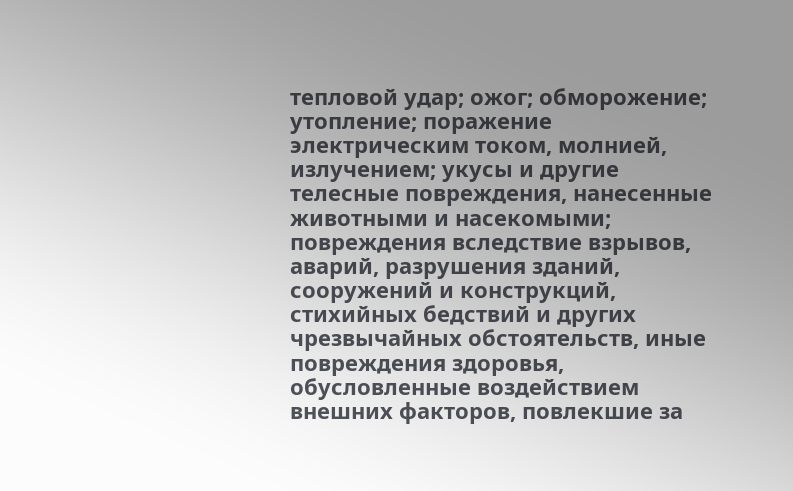тепловой удар; ожог; обморожение; утопление; поражение электрическим током, молнией, излучением; укусы и другие телесные повреждения, нанесенные животными и насекомыми; повреждения вследствие взрывов, аварий, разрушения зданий, сооружений и конструкций, стихийных бедствий и других чрезвычайных обстоятельств, иные повреждения здоровья, обусловленные воздействием внешних факторов, повлекшие за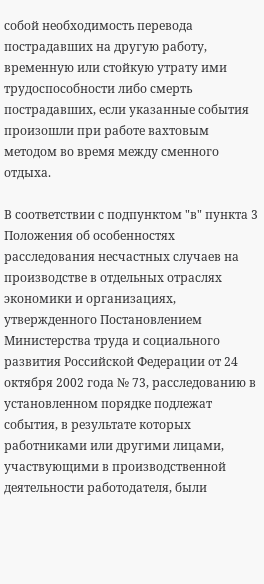собой необходимость перевода пострадавших на другую работу, временную или стойкую утрату ими трудоспособности либо смерть пострадавших, если указанные события произошли при работе вахтовым методом во время между сменного отдыха.

В соответствии с подпунктом "в" пункта 3 Положения об особенностях расследования несчастных случаев на производстве в отдельных отраслях экономики и организациях, утвержденного Постановлением Министерства труда и социального развития Российской Федерации от 24 октября 2002 года № 73, расследованию в установленном порядке подлежат события, в результате которых работниками или другими лицами, участвующими в производственной деятельности работодателя, были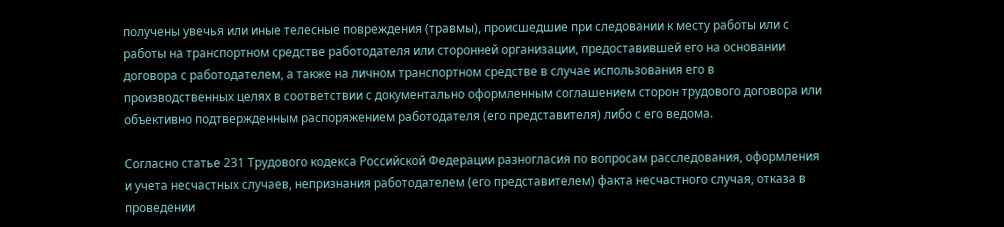получены увечья или иные телесные повреждения (травмы), происшедшие при следовании к месту работы или с работы на транспортном средстве работодателя или сторонней организации, предоставившей его на основании договора с работодателем, а также на личном транспортном средстве в случае использования его в производственных целях в соответствии с документально оформленным соглашением сторон трудового договора или объективно подтвержденным распоряжением работодателя (его представителя) либо с его ведома.

Согласно статье 231 Трудового кодекса Российской Федерации разногласия по вопросам расследования, оформления и учета несчастных случаев, непризнания работодателем (его представителем) факта несчастного случая, отказа в проведении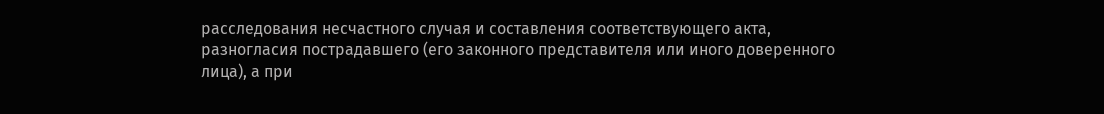расследования несчастного случая и составления соответствующего акта, разногласия пострадавшего (его законного представителя или иного доверенного лица), а при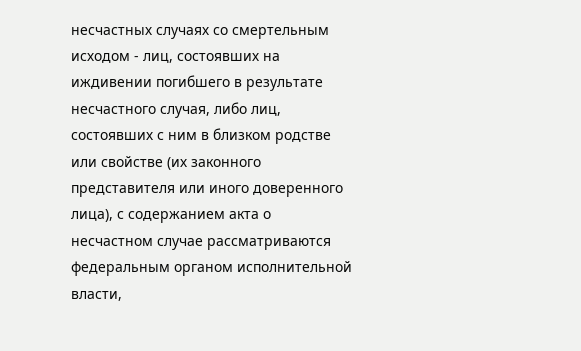несчастных случаях со смертельным исходом - лиц, состоявших на иждивении погибшего в результате несчастного случая, либо лиц, состоявших с ним в близком родстве или свойстве (их законного представителя или иного доверенного лица), с содержанием акта о несчастном случае рассматриваются федеральным органом исполнительной власти,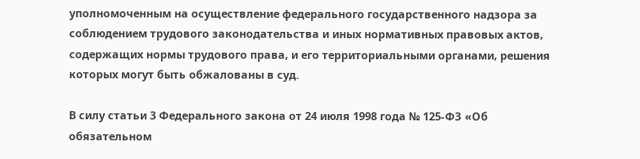уполномоченным на осуществление федерального государственного надзора за соблюдением трудового законодательства и иных нормативных правовых актов, содержащих нормы трудового права, и его территориальными органами, решения которых могут быть обжалованы в суд.

В силу статьи 3 Федерального закона от 24 июля 1998 года № 125-ФЗ «Об обязательном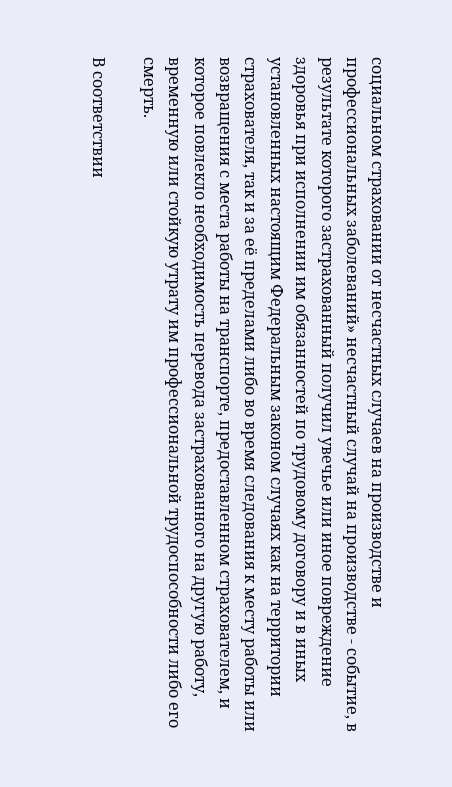социальном страховании от несчастных случаев на производстве и профессиональных заболеваний» несчастный случай на производстве - событие, в результате которого застрахованный получил увечье или иное повреждение здоровья при исполнении им обязанностей по трудовому договору и в иных установленных настоящим Федеральным законом случаях как на территории страхователя, так и за её пределами либо во время следования к месту работы или возвращения с места работы на транспорте, предоставленном страхователем, и которое повлекло необходимость перевода застрахованного на другую работу, временную или стойкую утрату им профессиональной трудоспособности либо его смерть.

В соответствии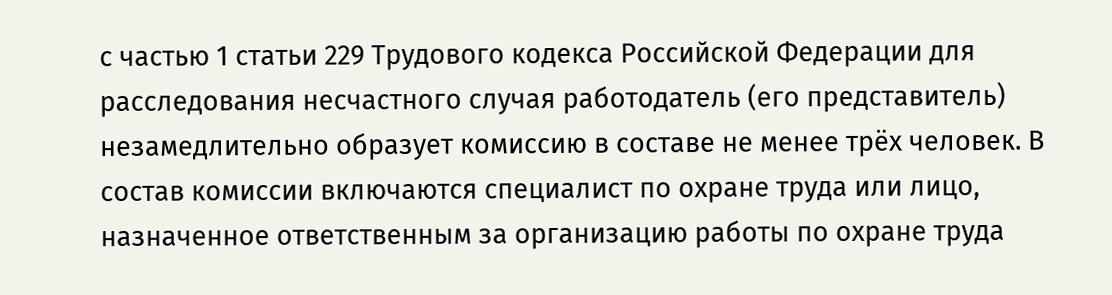с частью 1 статьи 229 Трудового кодекса Российской Федерации для расследования несчастного случая работодатель (его представитель) незамедлительно образует комиссию в составе не менее трёх человек. В состав комиссии включаются специалист по охране труда или лицо, назначенное ответственным за организацию работы по охране труда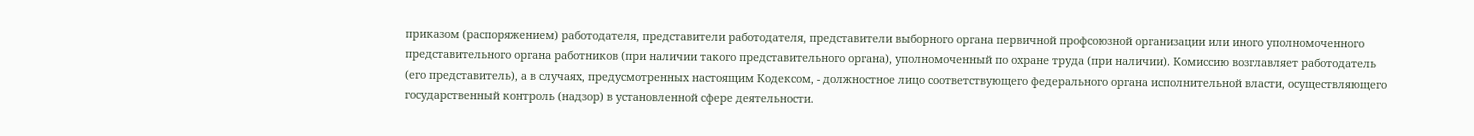приказом (распоряжением) работодателя, представители работодателя, представители выборного органа первичной профсоюзной организации или иного уполномоченного представительного органа работников (при наличии такого представительного органа), уполномоченный по охране труда (при наличии). Комиссию возглавляет работодатель (его представитель), а в случаях, предусмотренных настоящим Кодексом, - должностное лицо соответствующего федерального органа исполнительной власти, осуществляющего государственный контроль (надзор) в установленной сфере деятельности.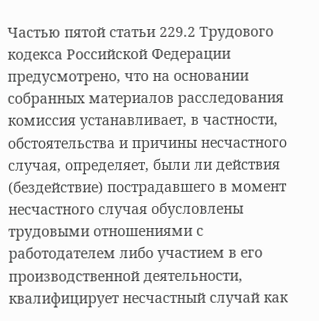Частью пятой статьи 229.2 Трудового кодекса Российской Федерации предусмотрено, что на основании собранных материалов расследования комиссия устанавливает, в частности, обстоятельства и причины несчастного случая, определяет, были ли действия (бездействие) пострадавшего в момент несчастного случая обусловлены трудовыми отношениями с работодателем либо участием в его производственной деятельности, квалифицирует несчастный случай как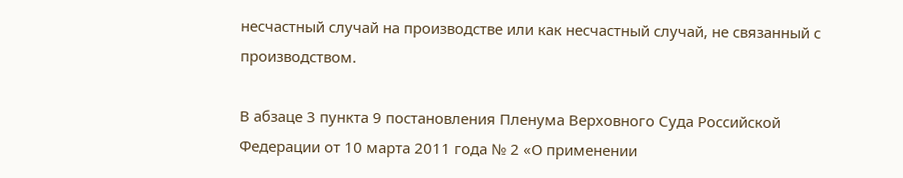несчастный случай на производстве или как несчастный случай, не связанный с производством.

В абзаце 3 пункта 9 постановления Пленума Верховного Суда Российской Федерации от 10 марта 2011 года № 2 «О применении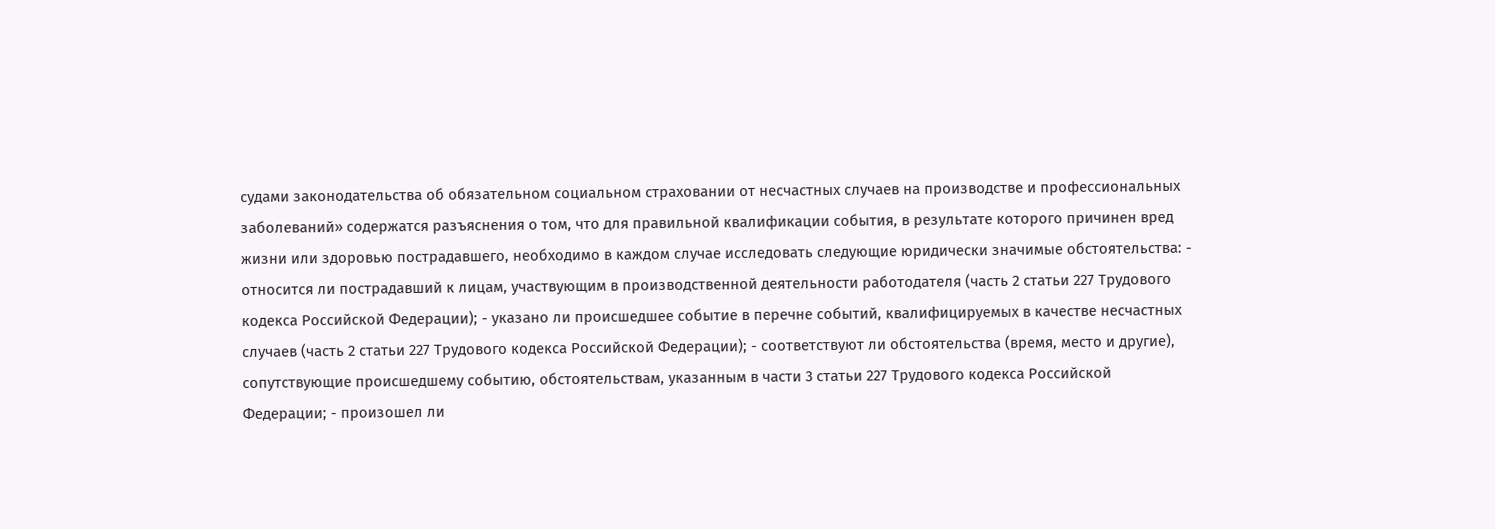судами законодательства об обязательном социальном страховании от несчастных случаев на производстве и профессиональных заболеваний» содержатся разъяснения о том, что для правильной квалификации события, в результате которого причинен вред жизни или здоровью пострадавшего, необходимо в каждом случае исследовать следующие юридически значимые обстоятельства: - относится ли пострадавший к лицам, участвующим в производственной деятельности работодателя (часть 2 статьи 227 Трудового кодекса Российской Федерации); - указано ли происшедшее событие в перечне событий, квалифицируемых в качестве несчастных случаев (часть 2 статьи 227 Трудового кодекса Российской Федерации); - соответствуют ли обстоятельства (время, место и другие), сопутствующие происшедшему событию, обстоятельствам, указанным в части 3 статьи 227 Трудового кодекса Российской Федерации; - произошел ли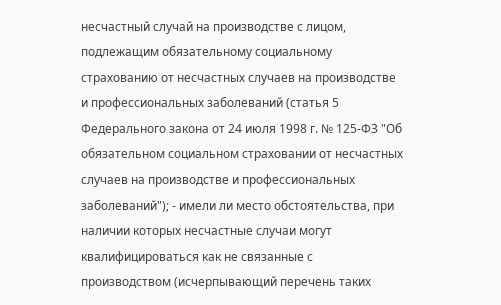несчастный случай на производстве с лицом, подлежащим обязательному социальному страхованию от несчастных случаев на производстве и профессиональных заболеваний (статья 5 Федерального закона от 24 июля 1998 г. № 125-ФЗ "Об обязательном социальном страховании от несчастных случаев на производстве и профессиональных заболеваний"); - имели ли место обстоятельства, при наличии которых несчастные случаи могут квалифицироваться как не связанные с производством (исчерпывающий перечень таких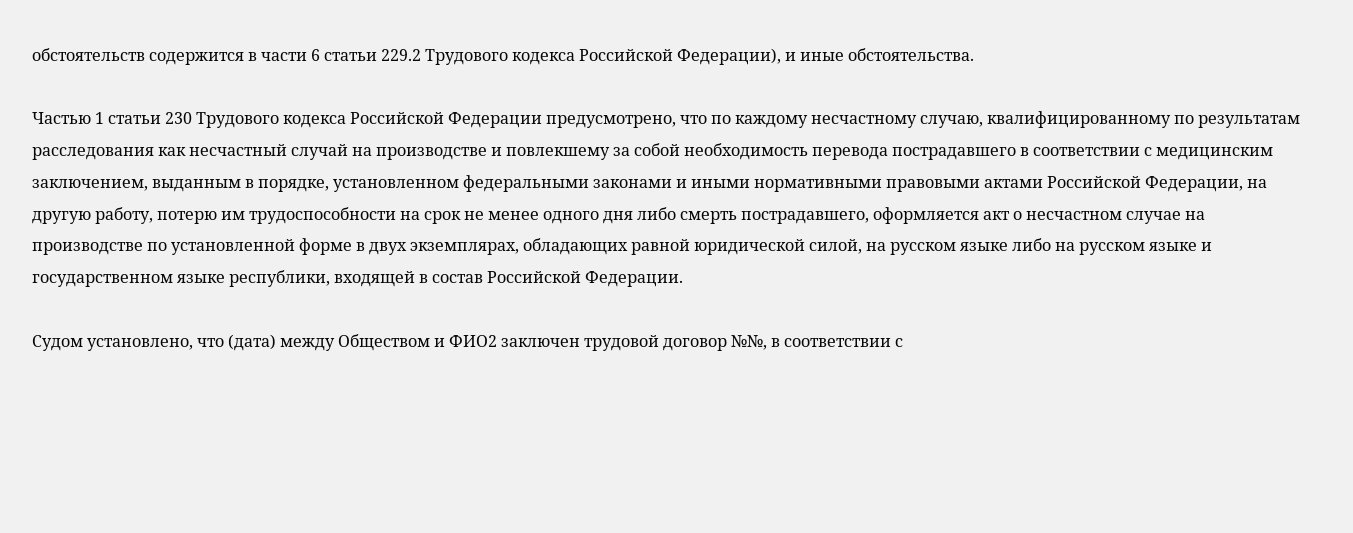обстоятельств содержится в части 6 статьи 229.2 Трудового кодекса Российской Федерации), и иные обстоятельства.

Частью 1 статьи 230 Трудового кодекса Российской Федерации предусмотрено, что по каждому несчастному случаю, квалифицированному по результатам расследования как несчастный случай на производстве и повлекшему за собой необходимость перевода пострадавшего в соответствии с медицинским заключением, выданным в порядке, установленном федеральными законами и иными нормативными правовыми актами Российской Федерации, на другую работу, потерю им трудоспособности на срок не менее одного дня либо смерть пострадавшего, оформляется акт о несчастном случае на производстве по установленной форме в двух экземплярах, обладающих равной юридической силой, на русском языке либо на русском языке и государственном языке республики, входящей в состав Российской Федерации.

Судом установлено, что (дата) между Обществом и ФИО2 заключен трудовой договор №№, в соответствии с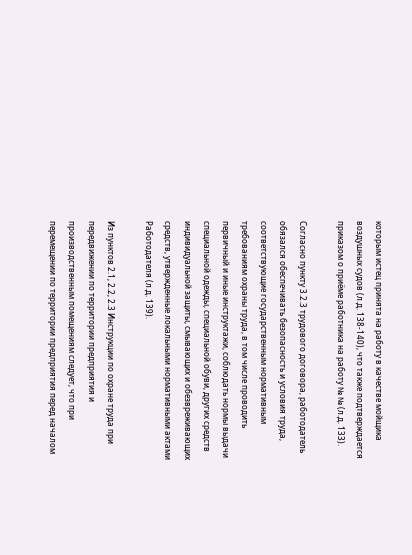которым истец принята на работу в качестве мойщика воздушных судов (л.д. 138-140), что также подтверждается приказом о приёме работника на работу № № (л.д. 133).

Согласно пункту 3.2.3 трудового договора, работодатель обязался обеспечивать безопасность и условия труда, соответствующие государственным нормативным требованиям охраны труда, в том числе проводить первичный и иные инструктажи, соблюдать нормы выдачи специальной одежды, специальной обуви, других средств индивидуальной защиты, смывающих и обезвреживающих средств, утвержденные локальными нормативными актами Работодателя (л.д. 139).

Из пунктов 2.1, 2.2, 2.3 Инструкции по охране труда при передвижении по территории предприятия и производственным помещениям следует, что при перемещении по территории предприятия перед началом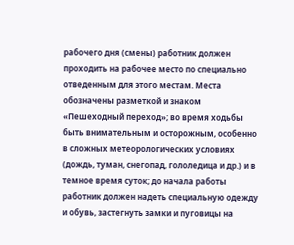рабочего дня (смены) работник должен проходить на рабочее место по специально отведенным для этого местам. Места обозначены разметкой и знаком «Пешеходный переход»; во время ходьбы быть внимательным и осторожным, особенно в сложных метеорологических условиях (дождь, туман, снегопад, гололедица и др.) и в темное время суток; до начала работы работник должен надеть специальную одежду и обувь, застегнуть замки и пуговицы на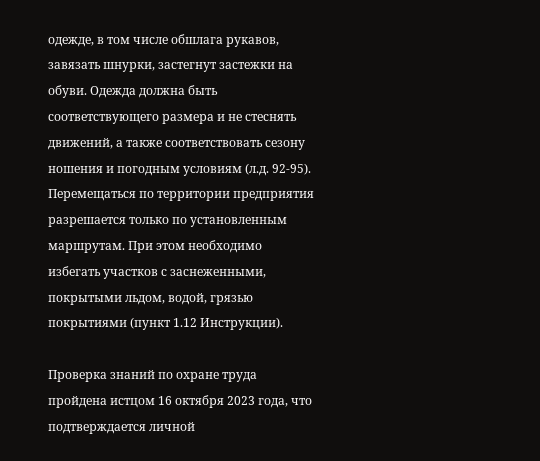одежде, в том числе обшлага рукавов, завязать шнурки, застегнут застежки на обуви. Одежда должна быть соответствующего размера и не стеснять движений, а также соответствовать сезону ношения и погодным условиям (л.д. 92-95). Перемещаться по территории предприятия разрешается только по установленным маршрутам. При этом необходимо избегать участков с заснеженными, покрытыми льдом, водой, грязью покрытиями (пункт 1.12 Инструкции).

Проверка знаний по охране труда пройдена истцом 16 октября 2023 года, что подтверждается личной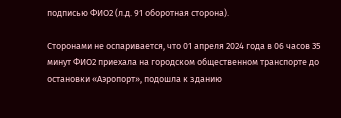подписью ФИО2 (л.д. 91 оборотная сторона).

Сторонами не оспаривается, что 01 апреля 2024 года в 06 часов 35 минут ФИО2 приехала на городском общественном транспорте до остановки «Аэропорт», подошла к зданию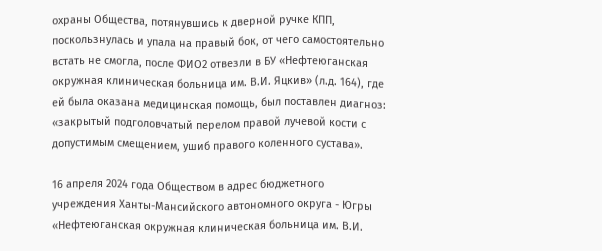охраны Общества, потянувшись к дверной ручке КПП, поскользнулась и упала на правый бок, от чего самостоятельно встать не смогла, после ФИО2 отвезли в БУ «Нефтеюганская окружная клиническая больница им. В.И. Яцкив» (л.д. 164), где ей была оказана медицинская помощь, был поставлен диагноз: «закрытый подголовчатый перелом правой лучевой кости с допустимым смещением, ушиб правого коленного сустава».

16 апреля 2024 года Обществом в адрес бюджетного учреждения Ханты-Мансийского автономного округа - Югры «Нефтеюганская окружная клиническая больница им. В.И.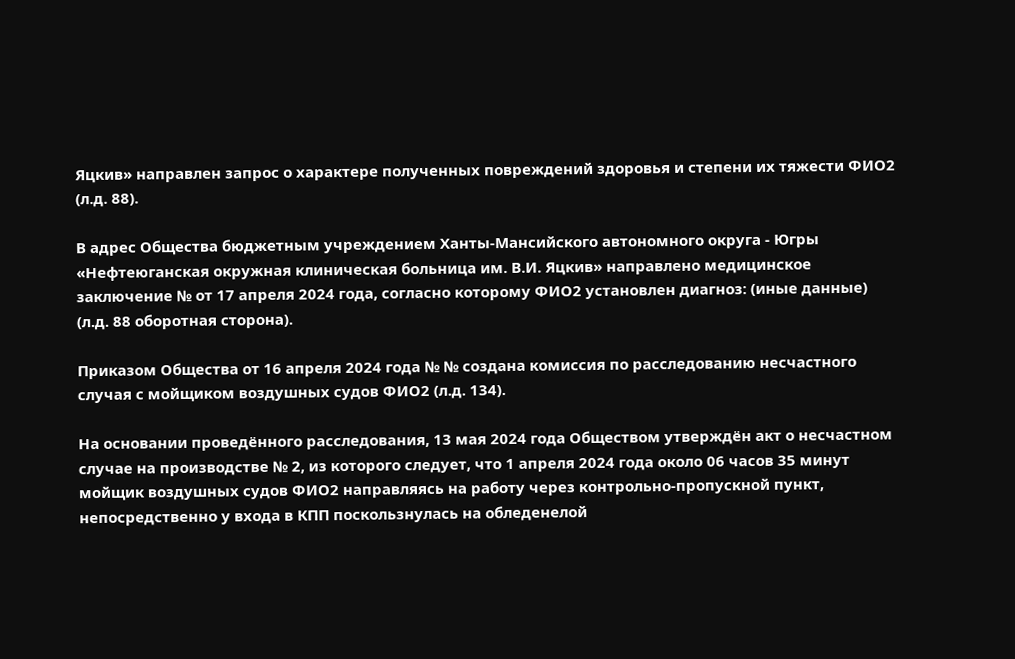Яцкив» направлен запрос о характере полученных повреждений здоровья и степени их тяжести ФИО2 (л.д. 88).

В адрес Общества бюджетным учреждением Ханты-Мансийского автономного округа - Югры «Нефтеюганская окружная клиническая больница им. В.И. Яцкив» направлено медицинское заключение № от 17 апреля 2024 года, согласно которому ФИО2 установлен диагноз: (иные данные) (л.д. 88 оборотная сторона).

Приказом Общества от 16 апреля 2024 года № № создана комиссия по расследованию несчастного случая с мойщиком воздушных судов ФИО2 (л.д. 134).

На основании проведённого расследования, 13 мая 2024 года Обществом утверждён акт о несчастном случае на производстве № 2, из которого следует, что 1 апреля 2024 года около 06 часов 35 минут мойщик воздушных судов ФИО2 направляясь на работу через контрольно-пропускной пункт, непосредственно у входа в КПП поскользнулась на обледенелой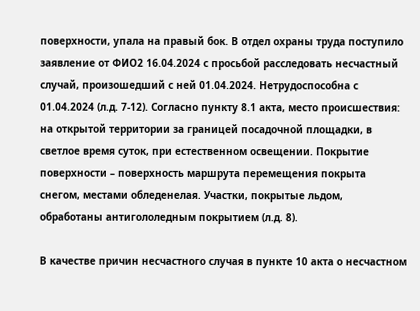поверхности, упала на правый бок. В отдел охраны труда поступило заявление от ФИО2 16.04.2024 с просьбой расследовать несчастный случай, произошедший с ней 01.04.2024. Нетрудоспособна с 01.04.2024 (л.д. 7-12). Согласно пункту 8.1 акта, место происшествия: на открытой территории за границей посадочной площадки, в светлое время суток, при естественном освещении. Покрытие поверхности – поверхность маршрута перемещения покрыта снегом, местами обледенелая. Участки, покрытые льдом, обработаны антигололедным покрытием (л.д. 8).

В качестве причин несчастного случая в пункте 10 акта о несчастном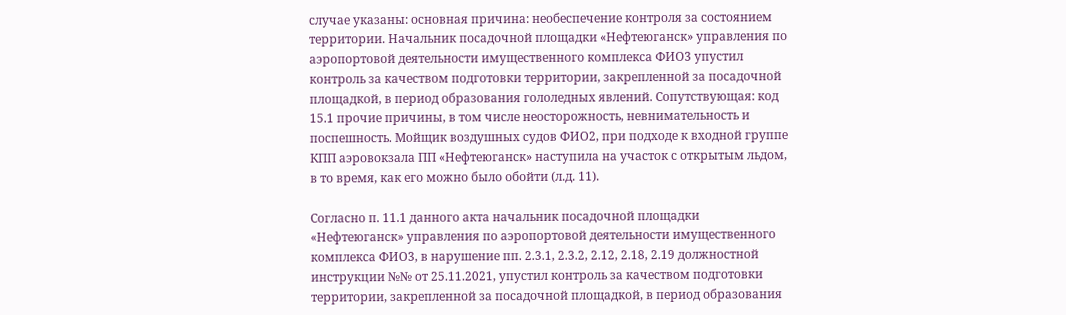случае указаны: основная причина: необеспечение контроля за состоянием территории. Начальник посадочной площадки «Нефтеюганск» управления по аэропортовой деятельности имущественного комплекса ФИО3 упустил контроль за качеством подготовки территории, закрепленной за посадочной площадкой, в период образования гололедных явлений. Сопутствующая: код 15.1 прочие причины, в том числе неосторожность, невнимательность и поспешность. Мойщик воздушных судов ФИО2, при подходе к входной группе КПП аэровокзала ПП «Нефтеюганск» наступила на участок с открытым льдом, в то время, как его можно было обойти (л.д. 11).

Согласно п. 11.1 данного акта начальник посадочной площадки «Нефтеюганск» управления по аэропортовой деятельности имущественного комплекса ФИО3, в нарушение пп. 2.3.1, 2.3.2, 2.12, 2.18, 2.19 должностной инструкции №№ от 25.11.2021, упустил контроль за качеством подготовки территории, закрепленной за посадочной площадкой, в период образования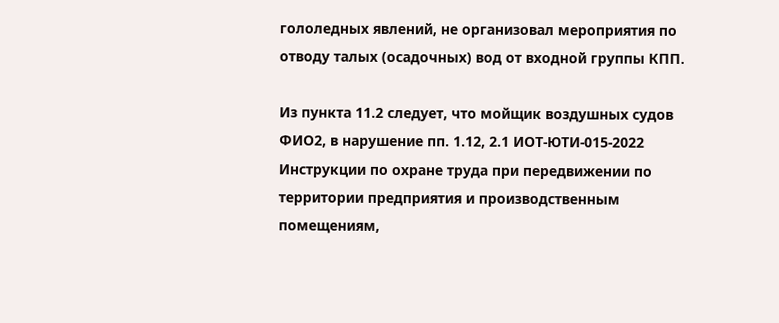гололедных явлений, не организовал мероприятия по отводу талых (осадочных) вод от входной группы КПП.

Из пункта 11.2 следует, что мойщик воздушных судов ФИО2, в нарушение пп. 1.12, 2.1 ИОТ-ЮТИ-015-2022 Инструкции по охране труда при передвижении по территории предприятия и производственным помещениям,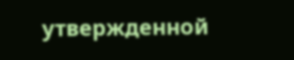утвержденной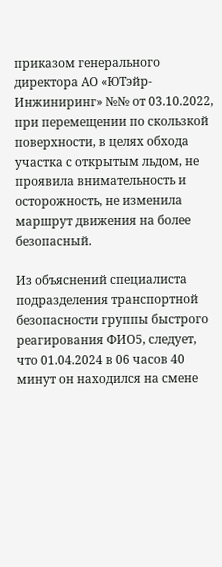приказом генерального директора АО «ЮТэйр-Инжиниринг» №№ от 03.10.2022, при перемещении по скользкой поверхности, в целях обхода участка с открытым льдом, не проявила внимательность и осторожность, не изменила маршрут движения на более безопасный.

Из объяснений специалиста подразделения транспортной безопасности группы быстрого реагирования ФИО5, следует, что 01.04.2024 в 06 часов 40 минут он находился на смене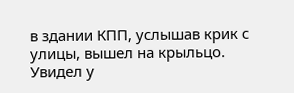в здании КПП, услышав крик с улицы, вышел на крыльцо. Увидел у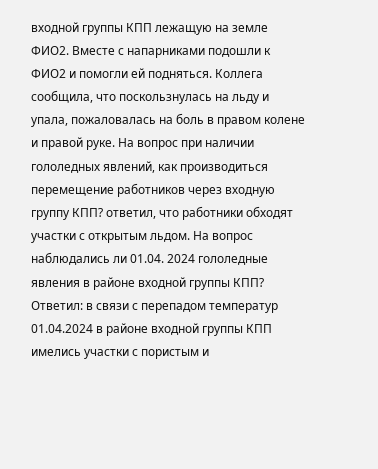входной группы КПП лежащую на земле ФИО2. Вместе с напарниками подошли к ФИО2 и помогли ей подняться. Коллега сообщила, что поскользнулась на льду и упала, пожаловалась на боль в правом колене и правой руке. На вопрос при наличии гололедных явлений, как производиться перемещение работников через входную группу КПП? ответил, что работники обходят участки с открытым льдом. На вопрос наблюдались ли 01.04. 2024 гололедные явления в районе входной группы КПП? Ответил: в связи с перепадом температур 01.04.2024 в районе входной группы КПП имелись участки с пористым и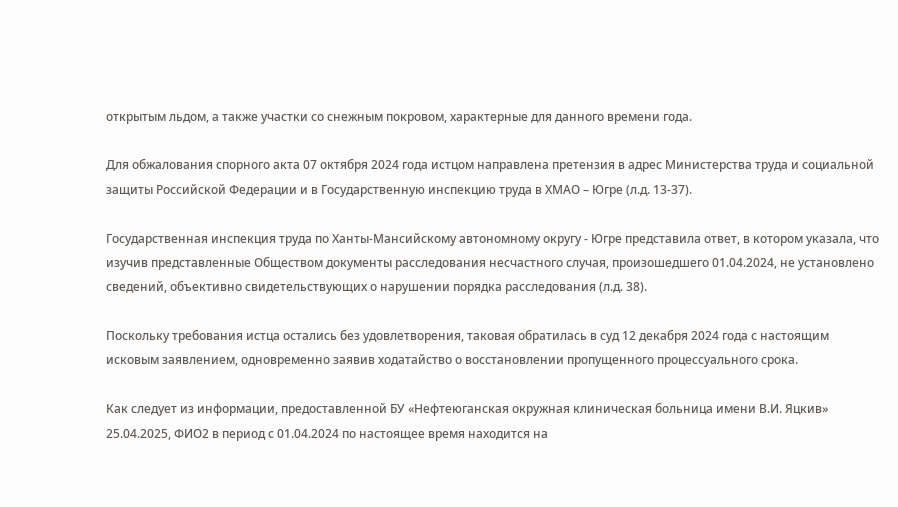открытым льдом, а также участки со снежным покровом, характерные для данного времени года.

Для обжалования спорного акта 07 октября 2024 года истцом направлена претензия в адрес Министерства труда и социальной защиты Российской Федерации и в Государственную инспекцию труда в ХМАО – Югре (л.д. 13-37).

Государственная инспекция труда по Ханты-Мансийскому автономному округу - Югре представила ответ, в котором указала, что изучив представленные Обществом документы расследования несчастного случая, произошедшего 01.04.2024, не установлено сведений, объективно свидетельствующих о нарушении порядка расследования (л.д. 38).

Поскольку требования истца остались без удовлетворения, таковая обратилась в суд 12 декабря 2024 года с настоящим исковым заявлением, одновременно заявив ходатайство о восстановлении пропущенного процессуального срока.

Как следует из информации, предоставленной БУ «Нефтеюганская окружная клиническая больница имени В.И. Яцкив» 25.04.2025, ФИО2 в период с 01.04.2024 по настоящее время находится на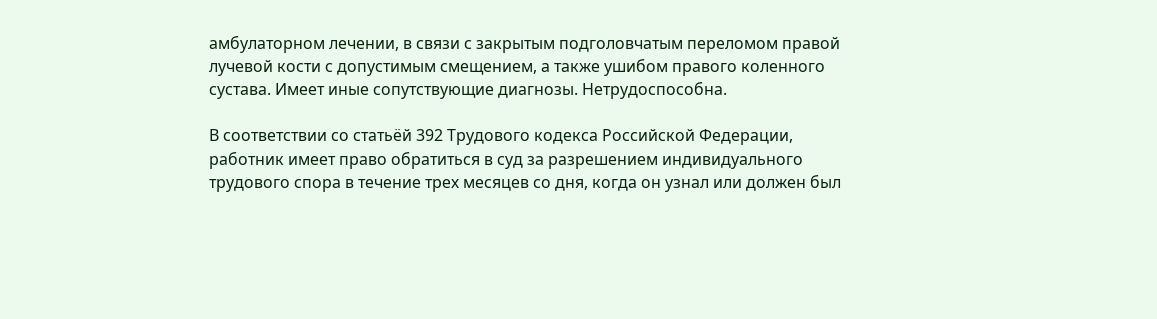амбулаторном лечении, в связи с закрытым подголовчатым переломом правой лучевой кости с допустимым смещением, а также ушибом правого коленного сустава. Имеет иные сопутствующие диагнозы. Нетрудоспособна.

В соответствии со статьёй 392 Трудового кодекса Российской Федерации, работник имеет право обратиться в суд за разрешением индивидуального трудового спора в течение трех месяцев со дня, когда он узнал или должен был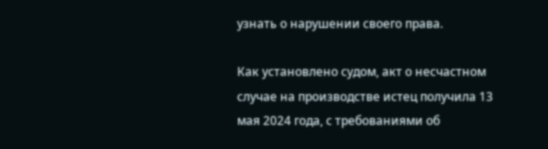узнать о нарушении своего права.

Как установлено судом, акт о несчастном случае на производстве истец получила 13 мая 2024 года, с требованиями об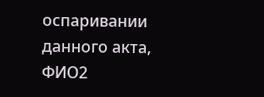оспаривании данного акта, ФИО2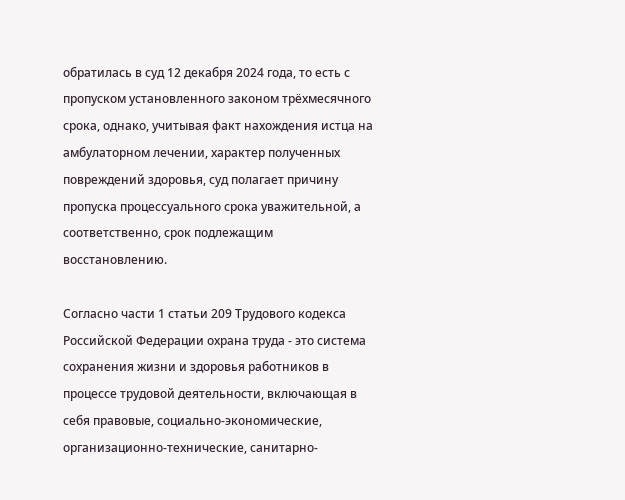обратилась в суд 12 декабря 2024 года, то есть с пропуском установленного законом трёхмесячного срока, однако, учитывая факт нахождения истца на амбулаторном лечении, характер полученных повреждений здоровья, суд полагает причину пропуска процессуального срока уважительной, а соответственно, срок подлежащим восстановлению.

Согласно части 1 статьи 209 Трудового кодекса Российской Федерации охрана труда - это система сохранения жизни и здоровья работников в процессе трудовой деятельности, включающая в себя правовые, социально-экономические, организационно-технические, санитарно-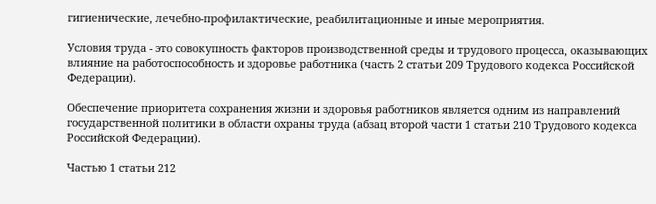гигиенические, лечебно-профилактические, реабилитационные и иные мероприятия.

Условия труда - это совокупность факторов производственной среды и трудового процесса, оказывающих влияние на работоспособность и здоровье работника (часть 2 статьи 209 Трудового кодекса Российской Федерации).

Обеспечение приоритета сохранения жизни и здоровья работников является одним из направлений государственной политики в области охраны труда (абзац второй части 1 статьи 210 Трудового кодекса Российской Федерации).

Частью 1 статьи 212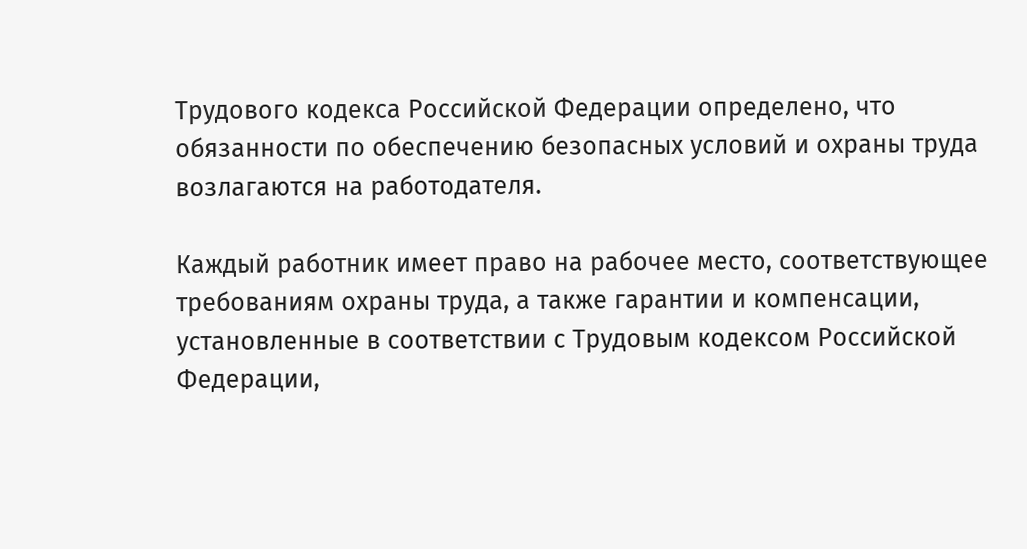Трудового кодекса Российской Федерации определено, что обязанности по обеспечению безопасных условий и охраны труда возлагаются на работодателя.

Каждый работник имеет право на рабочее место, соответствующее требованиям охраны труда, а также гарантии и компенсации, установленные в соответствии с Трудовым кодексом Российской Федерации,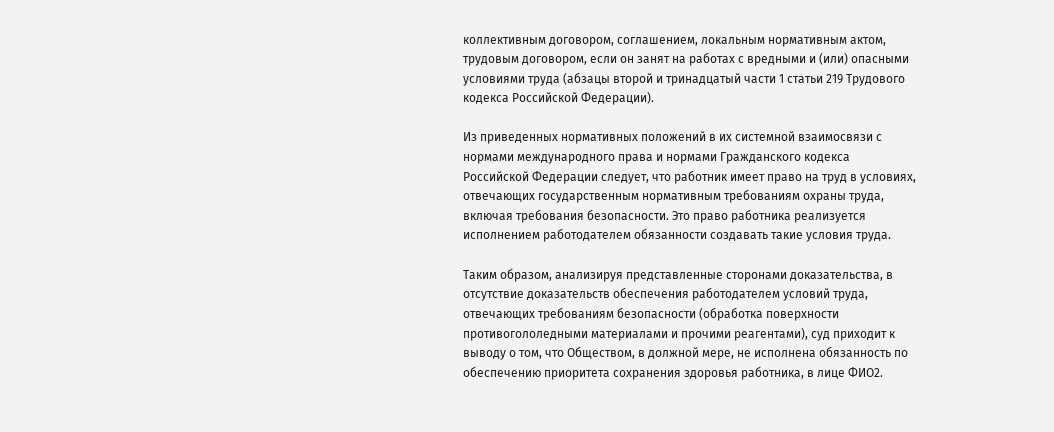коллективным договором, соглашением, локальным нормативным актом, трудовым договором, если он занят на работах с вредными и (или) опасными условиями труда (абзацы второй и тринадцатый части 1 статьи 219 Трудового кодекса Российской Федерации).

Из приведенных нормативных положений в их системной взаимосвязи с нормами международного права и нормами Гражданского кодекса Российской Федерации следует, что работник имеет право на труд в условиях, отвечающих государственным нормативным требованиям охраны труда, включая требования безопасности. Это право работника реализуется исполнением работодателем обязанности создавать такие условия труда.

Таким образом, анализируя представленные сторонами доказательства, в отсутствие доказательств обеспечения работодателем условий труда, отвечающих требованиям безопасности (обработка поверхности противогололедными материалами и прочими реагентами), суд приходит к выводу о том, что Обществом, в должной мере, не исполнена обязанность по обеспечению приоритета сохранения здоровья работника, в лице ФИО2.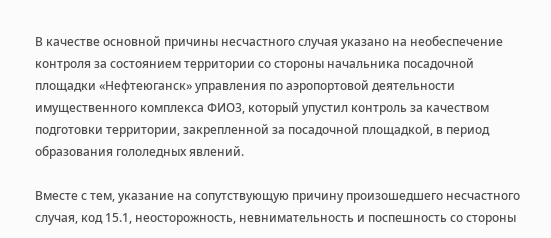В качестве основной причины несчастного случая указано на необеспечение контроля за состоянием территории со стороны начальника посадочной площадки «Нефтеюганск» управления по аэропортовой деятельности имущественного комплекса ФИО3, который упустил контроль за качеством подготовки территории, закрепленной за посадочной площадкой, в период образования гололедных явлений.

Вместе с тем, указание на сопутствующую причину произошедшего несчастного случая, код 15.1, неосторожность, невнимательность и поспешность со стороны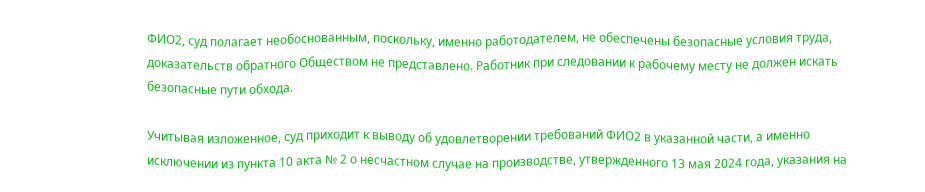ФИО2, суд полагает необоснованным, поскольку, именно работодателем, не обеспечены безопасные условия труда, доказательств обратного Обществом не представлено. Работник при следовании к рабочему месту не должен искать безопасные пути обхода.

Учитывая изложенное, суд приходит к выводу об удовлетворении требований ФИО2 в указанной части, а именно исключении из пункта 10 акта № 2 о несчастном случае на производстве, утвержденного 13 мая 2024 года, указания на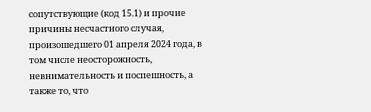сопутствующие (код 15.1) и прочие причины несчастного случая, произошедшего 01 апреля 2024 года, в том числе неосторожность, невнимательность и поспешность, а также то, что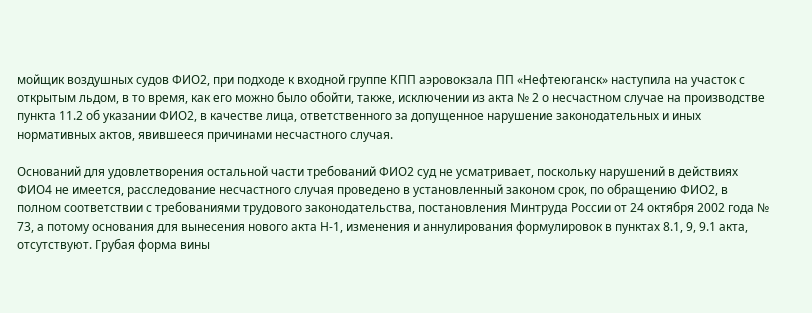мойщик воздушных судов ФИО2, при подходе к входной группе КПП аэровокзала ПП «Нефтеюганск» наступила на участок с открытым льдом, в то время, как его можно было обойти, также, исключении из акта № 2 о несчастном случае на производстве пункта 11.2 об указании ФИО2, в качестве лица, ответственного за допущенное нарушение законодательных и иных нормативных актов, явившееся причинами несчастного случая.

Оснований для удовлетворения остальной части требований ФИО2 суд не усматривает, поскольку нарушений в действиях ФИО4 не имеется, расследование несчастного случая проведено в установленный законом срок, по обращению ФИО2, в полном соответствии с требованиями трудового законодательства, постановления Минтруда России от 24 октября 2002 года № 73, а потому основания для вынесения нового акта Н-1, изменения и аннулирования формулировок в пунктах 8.1, 9, 9.1 акта, отсутствуют. Грубая форма вины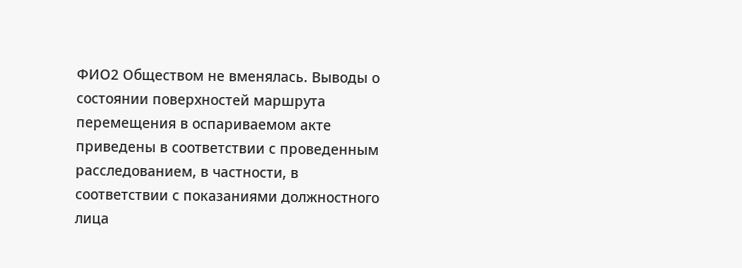ФИО2 Обществом не вменялась. Выводы о состоянии поверхностей маршрута перемещения в оспариваемом акте приведены в соответствии с проведенным расследованием, в частности, в соответствии с показаниями должностного лица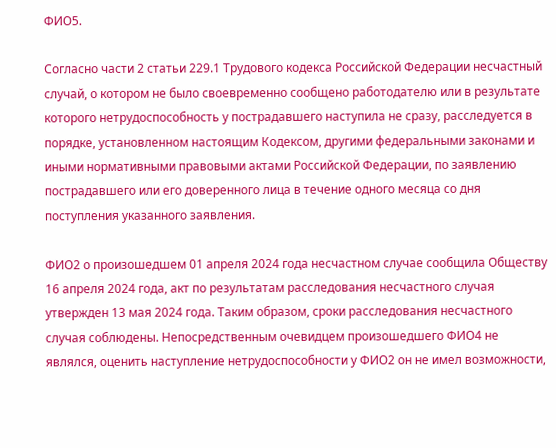ФИО5.

Согласно части 2 статьи 229.1 Трудового кодекса Российской Федерации несчастный случай, о котором не было своевременно сообщено работодателю или в результате которого нетрудоспособность у пострадавшего наступила не сразу, расследуется в порядке, установленном настоящим Кодексом, другими федеральными законами и иными нормативными правовыми актами Российской Федерации, по заявлению пострадавшего или его доверенного лица в течение одного месяца со дня поступления указанного заявления.

ФИО2 о произошедшем 01 апреля 2024 года несчастном случае сообщила Обществу 16 апреля 2024 года, акт по результатам расследования несчастного случая утвержден 13 мая 2024 года. Таким образом, сроки расследования несчастного случая соблюдены. Непосредственным очевидцем произошедшего ФИО4 не являлся, оценить наступление нетрудоспособности у ФИО2 он не имел возможности,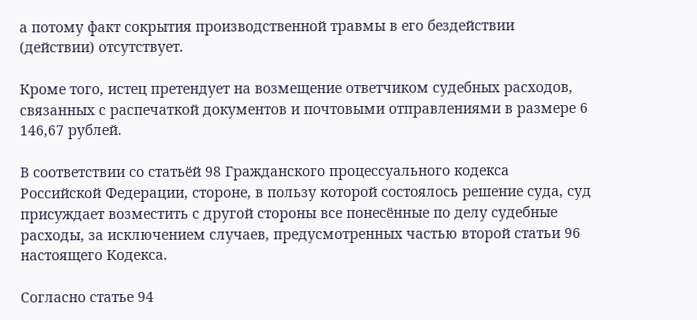а потому факт сокрытия производственной травмы в его бездействии (действии) отсутствует.

Кроме того, истец претендует на возмещение ответчиком судебных расходов, связанных с распечаткой документов и почтовыми отправлениями в размере 6 146,67 рублей.

В соответствии со статьёй 98 Гражданского процессуального кодекса Российской Федерации, стороне, в пользу которой состоялось решение суда, суд присуждает возместить с другой стороны все понесённые по делу судебные расходы, за исключением случаев, предусмотренных частью второй статьи 96 настоящего Кодекса.

Согласно статье 94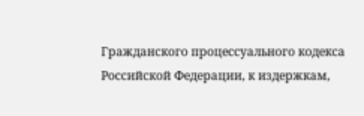Гражданского процессуального кодекса Российской Федерации, к издержкам,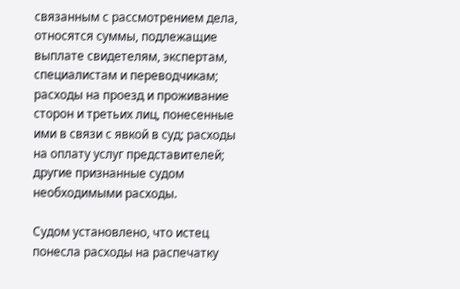связанным с рассмотрением дела, относятся суммы, подлежащие выплате свидетелям, экспертам, специалистам и переводчикам; расходы на проезд и проживание сторон и третьих лиц, понесенные ими в связи с явкой в суд; расходы на оплату услуг представителей; другие признанные судом необходимыми расходы.

Судом установлено, что истец понесла расходы на распечатку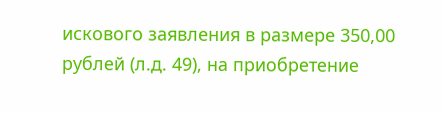искового заявления в размере 350,00 рублей (л.д. 49), на приобретение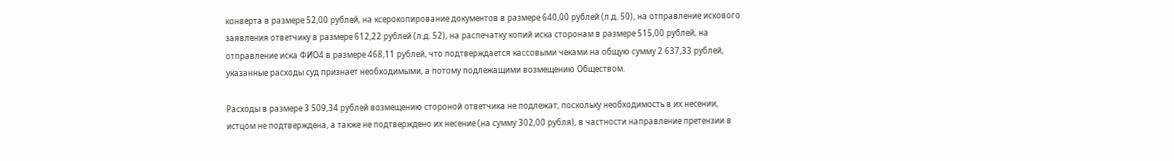конверта в размере 52,00 рублей, на ксерокопирование документов в размере 640,00 рублей (л.д. 50), на отправление искового заявления ответчику в размере 612,22 рублей (л.д. 52), на распечатку копий иска сторонам в размере 515,00 рублей, на отправление иска ФИО4 в размере 468,11 рублей, что подтверждается кассовыми чеками на общую сумму 2 637,33 рублей, указанные расходы суд признает необходимыми, а потому подлежащими возмещению Обществом.

Расходы в размере 3 509,34 рублей возмещению стороной ответчика не подлежат, поскольку необходимость в их несении, истцом не подтверждена, а также не подтверждено их несение (на сумму 302,00 рубля), в частности направление претензии в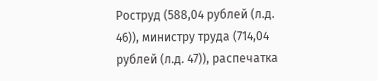Роструд (588,04 рублей (л.д. 46)), министру труда (714,04 рублей (л.д. 47)), распечатка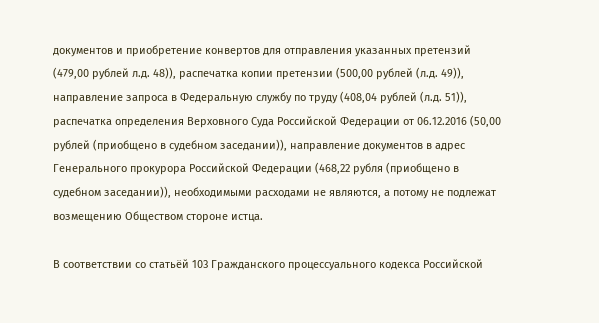документов и приобретение конвертов для отправления указанных претензий (479,00 рублей л.д. 48)), распечатка копии претензии (500,00 рублей (л.д. 49)), направление запроса в Федеральную службу по труду (408,04 рублей (л.д. 51)), распечатка определения Верховного Суда Российской Федерации от 06.12.2016 (50,00 рублей (приобщено в судебном заседании)), направление документов в адрес Генерального прокурора Российской Федерации (468,22 рубля (приобщено в судебном заседании)), необходимыми расходами не являются, а потому не подлежат возмещению Обществом стороне истца.

В соответствии со статьёй 103 Гражданского процессуального кодекса Российской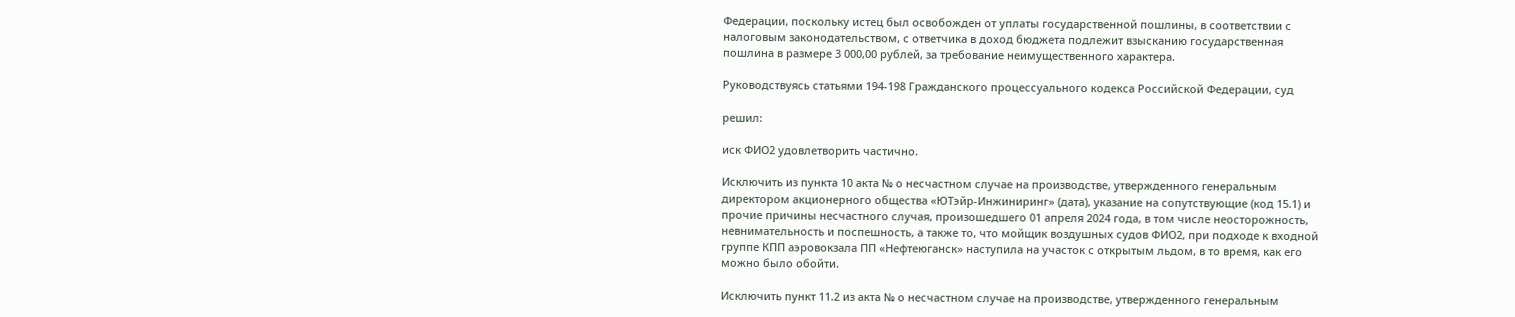Федерации, поскольку истец был освобожден от уплаты государственной пошлины, в соответствии с налоговым законодательством, с ответчика в доход бюджета подлежит взысканию государственная пошлина в размере 3 000,00 рублей, за требование неимущественного характера.

Руководствуясь статьями 194-198 Гражданского процессуального кодекса Российской Федерации, суд

решил:

иск ФИО2 удовлетворить частично.

Исключить из пункта 10 акта № о несчастном случае на производстве, утвержденного генеральным директором акционерного общества «ЮТэйр-Инжиниринг» (дата), указание на сопутствующие (код 15.1) и прочие причины несчастного случая, произошедшего 01 апреля 2024 года, в том числе неосторожность, невнимательность и поспешность, а также то, что мойщик воздушных судов ФИО2, при подходе к входной группе КПП аэровокзала ПП «Нефтеюганск» наступила на участок с открытым льдом, в то время, как его можно было обойти.

Исключить пункт 11.2 из акта № о несчастном случае на производстве, утвержденного генеральным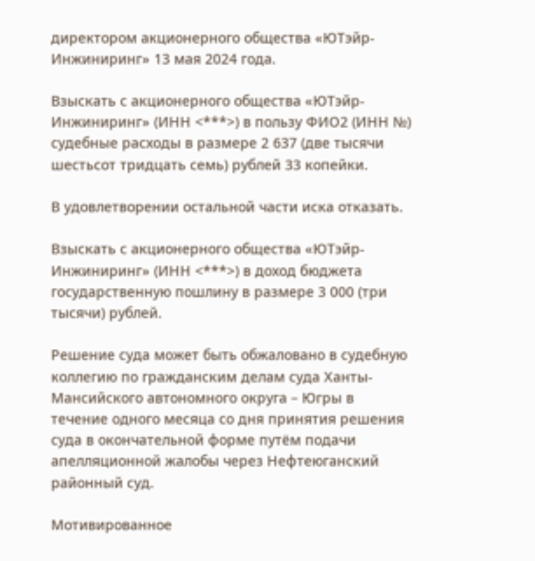директором акционерного общества «ЮТэйр-Инжиниринг» 13 мая 2024 года.

Взыскать с акционерного общества «ЮТэйр-Инжиниринг» (ИНН <***>) в пользу ФИО2 (ИНН №) судебные расходы в размере 2 637 (две тысячи шестьсот тридцать семь) рублей 33 копейки.

В удовлетворении остальной части иска отказать.

Взыскать с акционерного общества «ЮТэйр-Инжиниринг» (ИНН <***>) в доход бюджета государственную пошлину в размере 3 000 (три тысячи) рублей.

Решение суда может быть обжаловано в судебную коллегию по гражданским делам суда Ханты-Мансийского автономного округа – Югры в течение одного месяца со дня принятия решения суда в окончательной форме путём подачи апелляционной жалобы через Нефтеюганский районный суд.

Мотивированное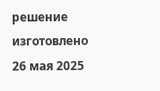решение изготовлено 26 мая 2025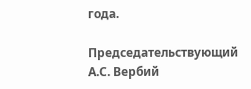года.

Председательствующий А.С. Вербий